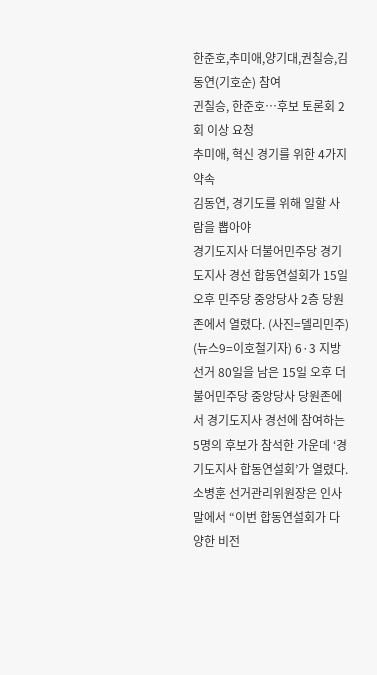한준호,추미애,양기대,권칠승,김동연(기호순) 참여
귄칠승, 한준호…후보 토론회 2회 이상 요청
추미애, 혁신 경기를 위한 4가지 약속
김동연, 경기도를 위해 일할 사람을 뽑아야
경기도지사 더불어민주당 경기도지사 경선 합동연설회가 15일 오후 민주당 중앙당사 2층 당원존에서 열렸다. (사진=델리민주)
(뉴스9=이호철기자) 6·3 지방선거 80일을 남은 15일 오후 더불어민주당 중앙당사 당원존에서 경기도지사 경선에 참여하는 5명의 후보가 참석한 가운데 ‘경기도지사 합동연설회’가 열렸다.
소병훈 선거관리위원장은 인사말에서 “이번 합동연설회가 다양한 비전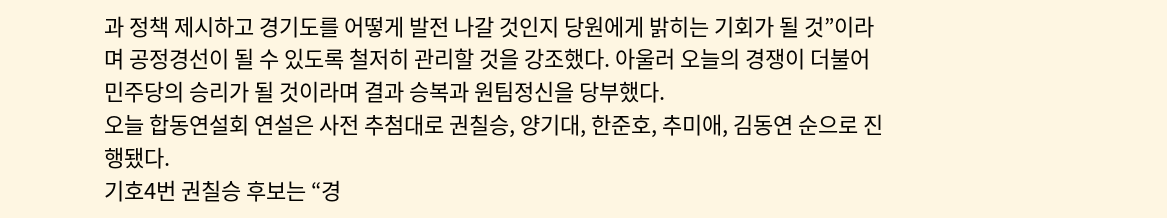과 정책 제시하고 경기도를 어떻게 발전 나갈 것인지 당원에게 밝히는 기회가 될 것”이라며 공정경선이 될 수 있도록 철저히 관리할 것을 강조했다. 아울러 오늘의 경쟁이 더불어민주당의 승리가 될 것이라며 결과 승복과 원팀정신을 당부했다.
오늘 합동연설회 연설은 사전 추첨대로 권칠승, 양기대, 한준호, 추미애, 김동연 순으로 진행됐다.
기호4번 권칠승 후보는 “경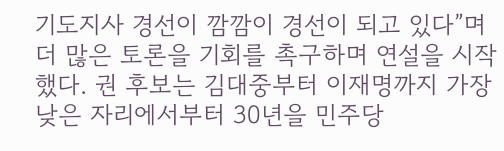기도지사 경선이 깜깜이 경선이 되고 있다”며 더 많은 토론을 기회를 촉구하며 연설을 시작했다. 권 후보는 김대중부터 이재명까지 가장 낮은 자리에서부터 30년을 민주당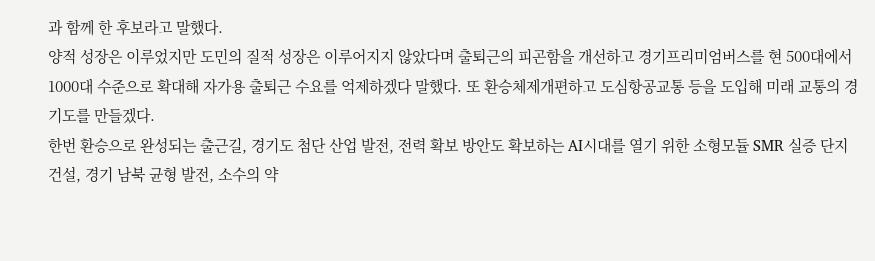과 함께 한 후보라고 말했다.
양적 성장은 이루었지만 도민의 질적 성장은 이루어지지 않았다며 출퇴근의 피곤함을 개선하고 경기프리미엄버스를 현 500대에서 1000대 수준으로 확대해 자가용 출퇴근 수요를 억제하겠다 말했다. 또 환승체제개편하고 도심항공교통 등을 도입해 미래 교통의 경기도를 만들겠다.
한번 환승으로 완성되는 출근길, 경기도 첨단 산업 발전, 전력 확보 방안도 확보하는 AI시대를 열기 위한 소형모듈 SMR 실증 단지 건설, 경기 남북 균형 발전, 소수의 약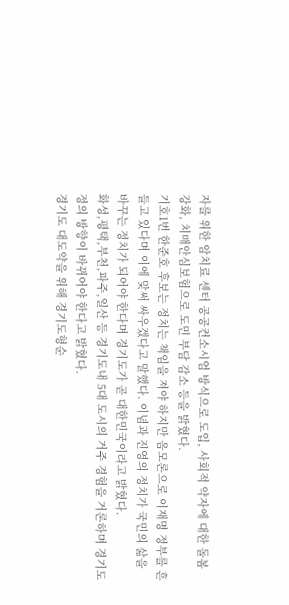자를 위한 암치료 센터 공공컨소시엄 방식으로 도입, 사회적 약자에 대한 돌봄 강화, 치매안심보험으로 도민 부담 감소 등을 밝혔다.
기호1번 한준호 후보는 정치는 책임을 져야 하지만 음모론으로 이재명 정부를 흔들고 있다며 이에 맞써 싸우겠다고 말했다. 이념과 진영의 정치가 국민의 삶을 바꾸는 정치가 되어야 한다며 경기도가 곧 대한민국이라고 밝혔다.
화성,평택,부천,파주,일산 등 경기도내 5대 도시의 거주 경험을 거론하며 경기도정의 방향이 바뀌어야 한다고 밝혔다.
경기도 대도약을 위해 경기도형순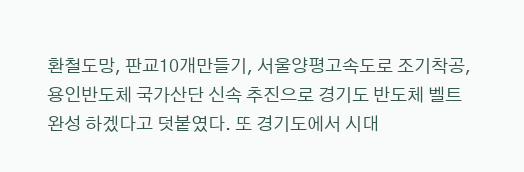환철도망, 판교10개만들기, 서울양평고속도로 조기착공, 용인반도체 국가산단 신속 추진으로 경기도 반도체 벨트 완성 하겠다고 덧붙였다. 또 경기도에서 시대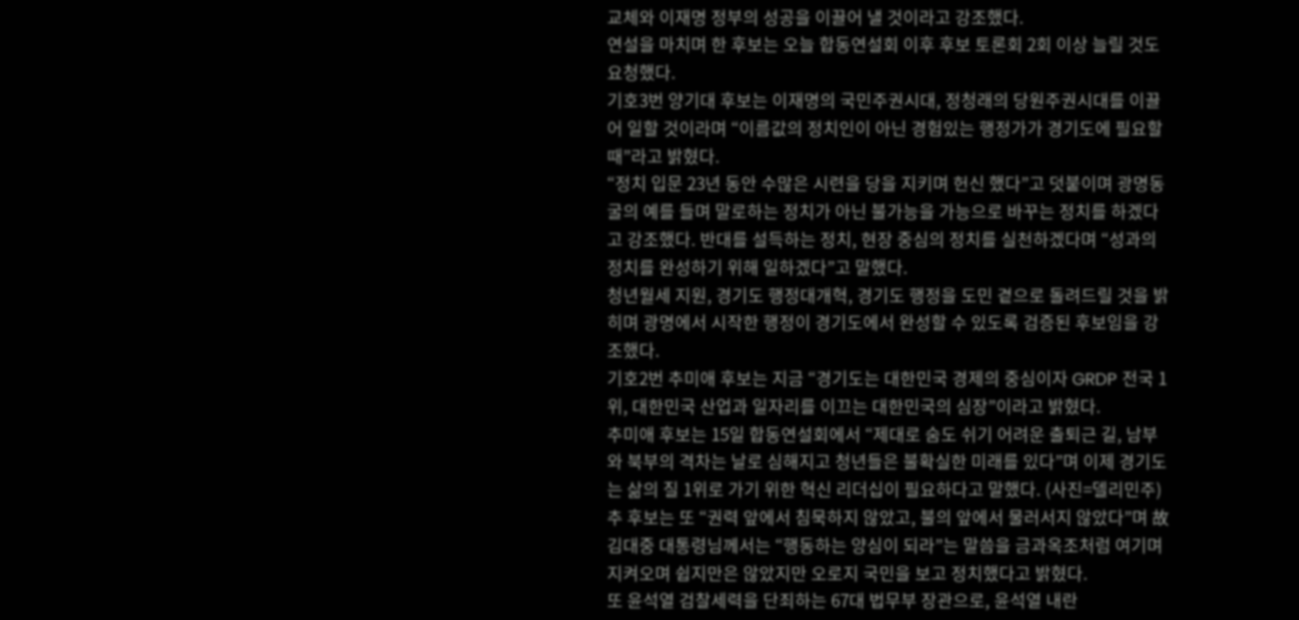교체와 이재명 정부의 성공을 이끌어 낼 것이라고 강조했다.
연설을 마치며 한 후보는 오늘 합동연설회 이후 후보 토론회 2회 이상 늘릴 것도 요청했다.
기호3번 양기대 후보는 이재명의 국민주권시대, 정청래의 당원주권시대를 이끌어 일할 것이라며 “이름값의 정치인이 아닌 경험있는 행정가가 경기도에 필요할 때”라고 밝혔다.
“정치 입문 23년 동안 수많은 시련을 당을 지키며 헌신 했다”고 덧붙이며 광명동굴의 예를 들며 말로하는 정치가 아닌 불가능을 가능으로 바꾸는 정치를 하겠다고 강조했다. 반대를 설득하는 정치, 현장 중심의 정치를 실천하겠다며 “성과의 정치를 완성하기 위해 일하겠다”고 말했다.
청년월세 지원, 경기도 행정대개혁, 경기도 행정을 도민 곁으로 돌려드릴 것을 밝히며 광명에서 시작한 행정이 경기도에서 완성할 수 있도록 검증된 후보임을 강조했다.
기호2번 추미애 후보는 지금 “경기도는 대한민국 경제의 중심이자 GRDP 전국 1위, 대한민국 산업과 일자리를 이끄는 대한민국의 심장”이라고 밝혔다.
추미애 후보는 15일 합동연설회에서 “제대로 숨도 쉬기 어려운 출퇴근 길, 남부와 북부의 격차는 날로 심해지고 청년들은 불확실한 미래를 있다”며 이제 경기도는 삶의 질 1위로 가기 위한 혁신 리더십이 필요하다고 말했다. (사진=델리민주)
추 후보는 또 “권력 앞에서 침묵하지 않았고, 불의 앞에서 물러서지 않았다”며 故 김대중 대통령님께서는 “행동하는 양심이 되라”는 말씀을 금과옥조처럼 여기며 지켜오며 쉽지만은 않았지만 오로지 국민을 보고 정치했다고 밝혔다.
또 윤석열 검찰세력을 단죄하는 67대 법무부 장관으로, 윤석열 내란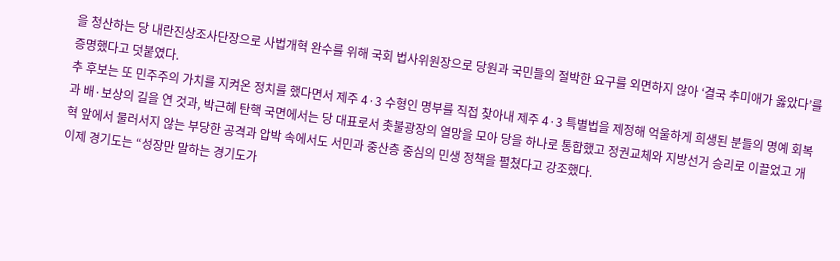을 청산하는 당 내란진상조사단장으로 사법개혁 완수를 위해 국회 법사위원장으로 당원과 국민들의 절박한 요구를 외면하지 않아 ‘결국 추미애가 옳았다’를 증명했다고 덧붙였다.
추 후보는 또 민주주의 가치를 지켜온 정치를 했다면서 제주 4·3 수형인 명부를 직접 찾아내 제주 4·3 특별법을 제정해 억울하게 희생된 분들의 명예 회복과 배·보상의 길을 연 것과, 박근혜 탄핵 국면에서는 당 대표로서 촛불광장의 열망을 모아 당을 하나로 통합했고 정권교체와 지방선거 승리로 이끌었고 개혁 앞에서 물러서지 않는 부당한 공격과 압박 속에서도 서민과 중산층 중심의 민생 정책을 펼쳤다고 강조했다.
이제 경기도는 “성장만 말하는 경기도가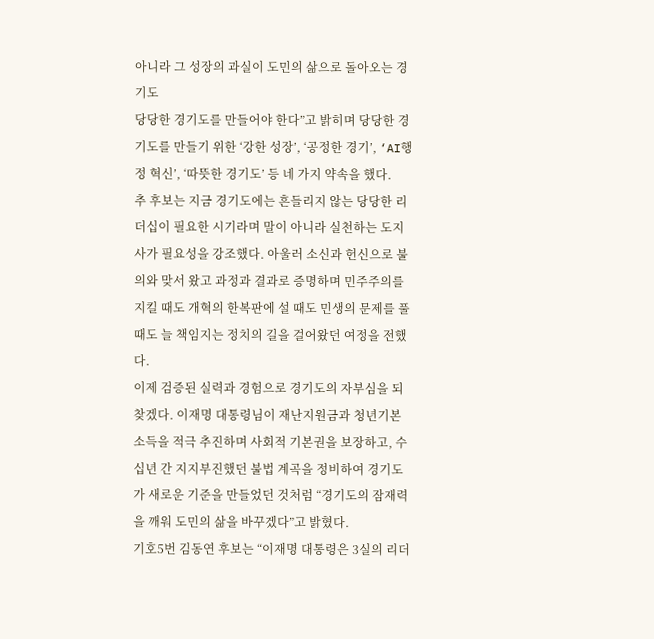아니라 그 성장의 과실이 도민의 삶으로 돌아오는 경기도
당당한 경기도를 만들어야 한다”고 밝히며 당당한 경기도를 만들기 위한 ‘강한 성장’, ‘공정한 경기’, ‘AI행정 혁신’, ‘따뜻한 경기도’ 등 네 가지 약속을 했다.
추 후보는 지금 경기도에는 흔들리지 않는 당당한 리더십이 필요한 시기라며 말이 아니라 실천하는 도지사가 필요성을 강조했다. 아울러 소신과 헌신으로 불의와 맞서 왔고 과정과 결과로 증명하며 민주주의를 지킬 때도 개혁의 한복판에 설 때도 민생의 문제를 풀 때도 늘 책임지는 정치의 길을 걸어왔던 여정을 전했다.
이제 검증된 실력과 경험으로 경기도의 자부심을 되찾겠다. 이재명 대통령님이 재난지원금과 청년기본소득을 적극 추진하며 사회적 기본권을 보장하고, 수십년 간 지지부진했던 불법 계곡을 정비하여 경기도가 새로운 기준을 만들었던 것처럼 “경기도의 잠재력을 깨워 도민의 삶을 바꾸겠다”고 밝혔다.
기호5번 김동연 후보는 “이재명 대통령은 3실의 리더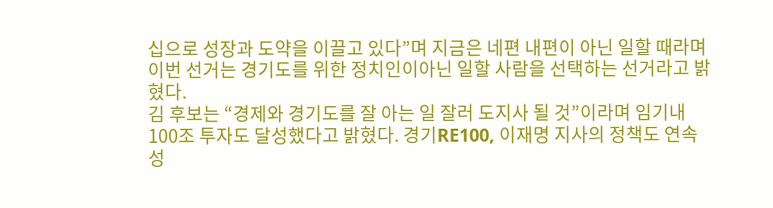십으로 성장과 도약을 이끌고 있다”며 지금은 네편 내편이 아닌 일할 때라며 이번 선거는 경기도를 위한 정치인이아닌 일할 사람을 선택하는 선거라고 밝혔다.
김 후보는 “경제와 경기도를 잘 아는 일 잘러 도지사 될 것”이라며 임기내 100조 투자도 달성했다고 밝혔다. 경기RE100, 이재명 지사의 정책도 연속성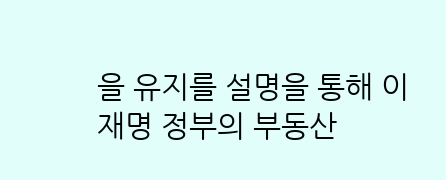을 유지를 설명을 통해 이재명 정부의 부동산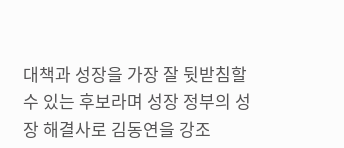대책과 성장을 가장 잘 뒷받침할 수 있는 후보라며 성장 정부의 성장 해결사로 김동연을 강조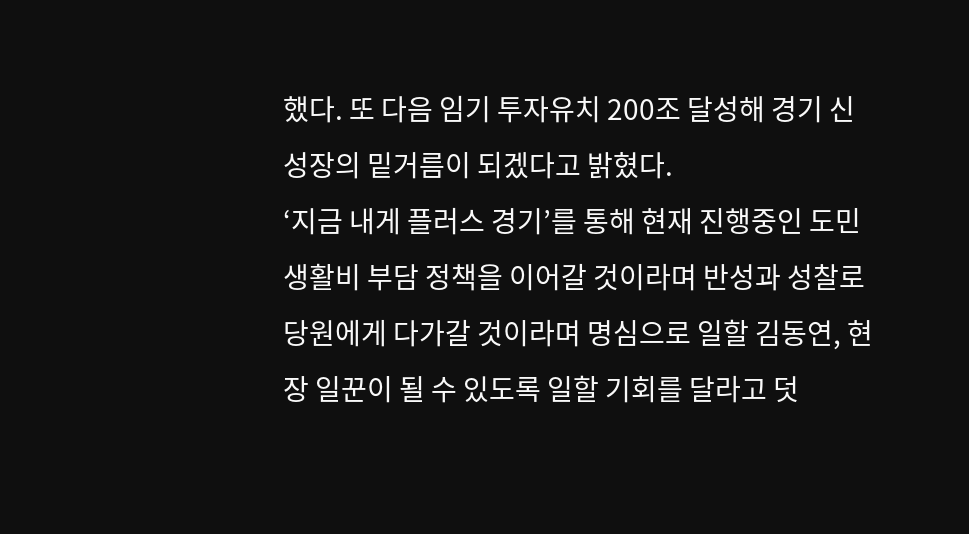했다. 또 다음 임기 투자유치 200조 달성해 경기 신성장의 밑거름이 되겠다고 밝혔다.
‘지금 내게 플러스 경기’를 통해 현재 진행중인 도민 생활비 부담 정책을 이어갈 것이라며 반성과 성찰로 당원에게 다가갈 것이라며 명심으로 일할 김동연, 현장 일꾼이 될 수 있도록 일할 기회를 달라고 덧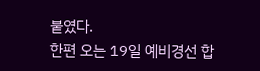붙였다.
한편 오는 19일 예비경선 합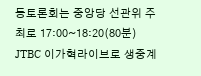동토론회는 중앙당 선관위 주최로 17:00~18:20(80분) JTBC 이가혁라이브로 생중계